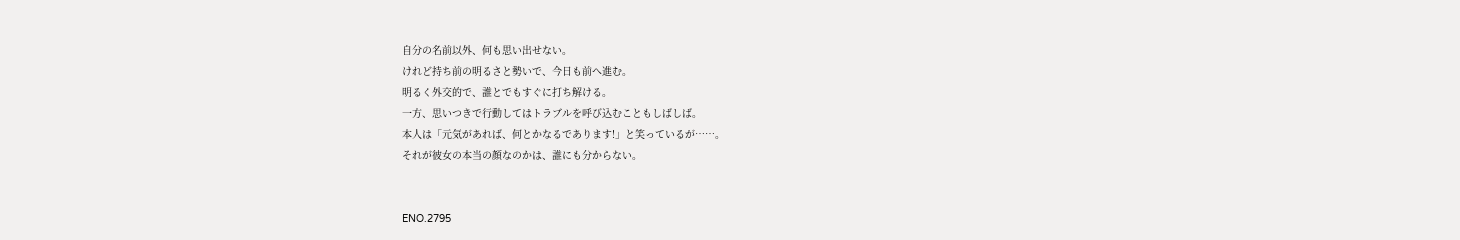自分の名前以外、何も思い出せない。
けれど持ち前の明るさと勢いで、今日も前へ進む。
明るく外交的で、誰とでもすぐに打ち解ける。
一方、思いつきで行動してはトラブルを呼び込むこともしばしば。
本人は「元気があれば、何とかなるであります!」と笑っているが……。
それが彼女の本当の顔なのかは、誰にも分からない。


ENO.2795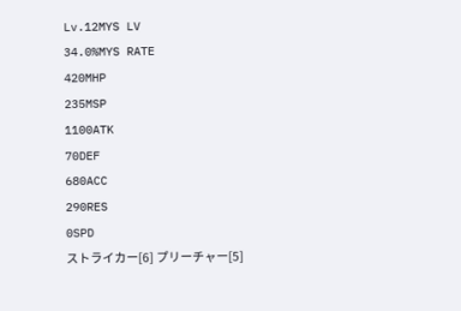Lv.12MYS LV
34.0%MYS RATE
420MHP
235MSP
1100ATK
70DEF
680ACC
290RES
0SPD
ストライカー[6] プリーチャー[5]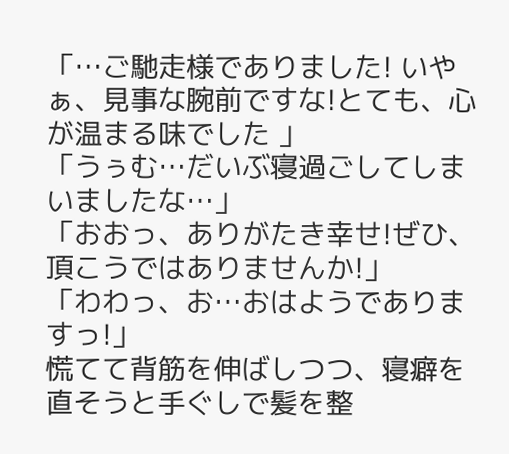「…ご馳走様でありました! いやぁ、見事な腕前ですな!とても、心が温まる味でした 」
「うぅむ…だいぶ寝過ごしてしまいましたな…」
「おおっ、ありがたき幸せ!ぜひ、頂こうではありませんか!」
「わわっ、お…おはようでありますっ!」
慌てて背筋を伸ばしつつ、寝癖を直そうと手ぐしで髪を整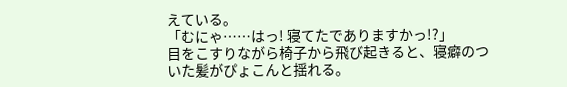えている。
「むにゃ……はっ! 寝てたでありますかっ!?」
目をこすりながら椅子から飛び起きると、寝癖のついた髪がぴょこんと揺れる。